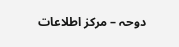دوحہ – مرکز اطلاعات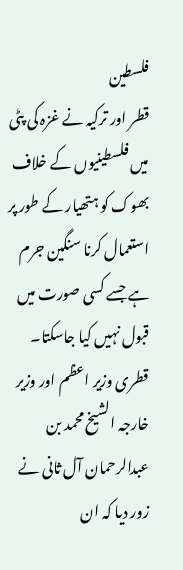فلسطین
قطر اور ترکیہ نے غزہ کی پٹی میں فلسطینیوں کے خلاف بھوک کو ہتھیار کے طور پر استعمال کرنا سنگین جرم ہے جسے کسی صورت میں قبول نہیں کیا جاسکتا۔
قطری وزیر اعظم اور وزیر خارجہ الشیخ محمد بن عبدالرحمان آل ثانی نے زور دیا کہ ان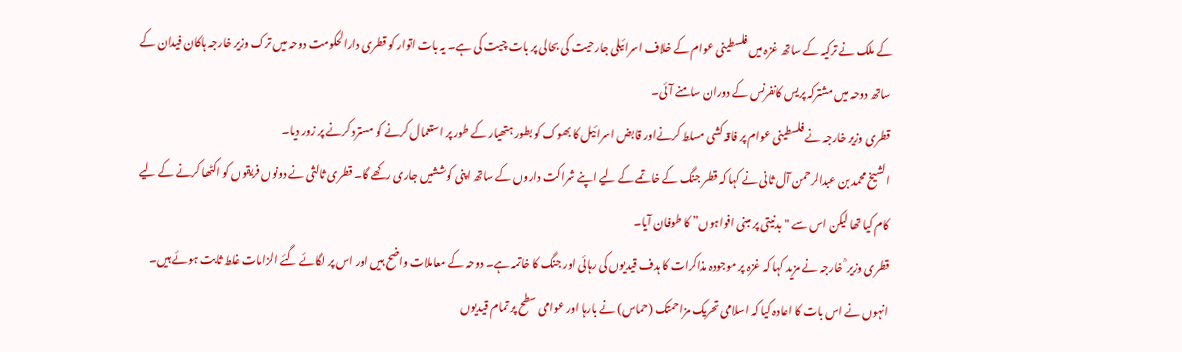کے ملک نے ترکیہ کے ساتھ غزہ میں فلسطینی عوام کے خلاف اسرائیلی جارحیت کی بحالی پر بات چیت کی ہے۔ یہ بات اتوار کو قطری دارالحکومت دوحہ میں ترک وزیر خارجہ ہاکان فیدان کے ساتھ دوحہ میں مشترکہ پریس کانفرنس کے دوران سامنے آئی۔
قطری وزیر خارجہ نے فلسطینی عوام پر فاقہ کشی مسلط کرنےاور قابض اسرائیل کا بھوک کو بطور ہتھیار کے طور پر استعمال کرنے کو مسترد کرنے پر زور دیا۔
الشیخ محمد بن عبدالرحمن آل ثانی نے کہا کہ قطر جنگ کے خاتمے کے لیے اپنے شراکت داروں کے ساتھ اپنی کوششیں جاری رکھے گا۔ قطری ثالثی نے دونوں فریقوں کو اکٹھا کرنے کے لیے کام کیا تھا لیکن اس سے "بدنیتی پر مبنی افواہوں” کا طوفان آیا۔
قطری وزیر ؒ خارجہ نے مزید کہا کہ غزہ پر موجودہ مذاکرات کا ہدف قیدیوں کی رہائی اور جنگ کا خاتمہ ہے۔ دوحہ کے معاملات واضح ہیں اور اس پر لگائے گئے الزامات غلط ثابت ہوئے ہیں۔ انہوں نے اس بات کا اعادہ کیا کہ اسلامی تحریک مزاحمتک (حماس) نے بارہا اور عوامی سطح پر تمام قیدیوں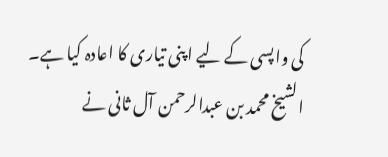کی واپسی کے لیے اپنی تیاری کا اعادہ کیا ہے۔
الشیخ محمد بن عبدالرحمن آل ثانی نے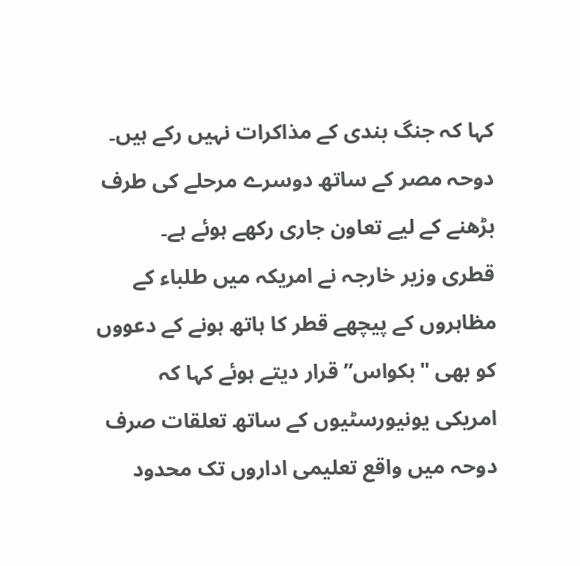کہا کہ جنگ بندی کے مذاکرات نہیں رکے ہیں۔ دوحہ مصر کے ساتھ دوسرے مرحلے کی طرف بڑھنے کے لیے تعاون جاری رکھے ہوئے ہے۔
قطری وزیر خارجہ نے امریکہ میں طلباء کے مظاہروں کے پیچھے قطر کا ہاتھ ہونے کے دعووں کو بھی "بکواس” قرار دیتے ہوئے کہا کہ امریکی یونیورسٹیوں کے ساتھ تعلقات صرف دوحہ میں واقع تعلیمی اداروں تک محدود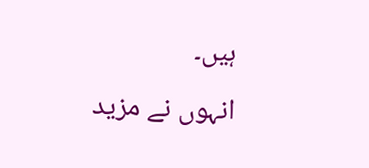ہیں۔
انہوں نے مزید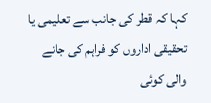کہا کہ قطر کی جانب سے تعلیمی یا تحقیقی اداروں کو فراہم کی جانے والی کوئی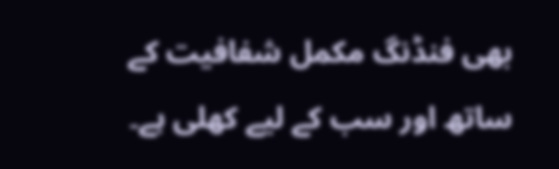بھی فنڈنگ مکمل شفافیت کے ساتھ اور سب کے لیے کھلی ہے۔